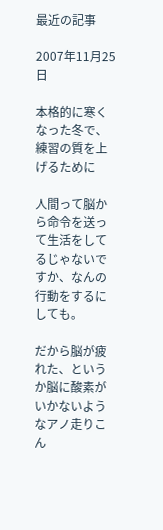最近の記事

2007年11月25日

本格的に寒くなった冬で、練習の質を上げるために

人間って脳から命令を送って生活をしてるじゃないですか、なんの行動をするにしても。

だから脳が疲れた、というか脳に酸素がいかないようなアノ走りこん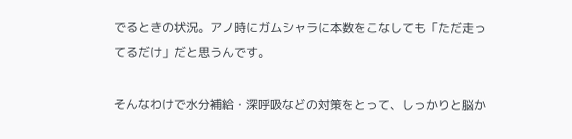でるときの状況。アノ時にガムシャラに本数をこなしても「ただ走ってるだけ」だと思うんです。

そんなわけで水分補給・深呼吸などの対策をとって、しっかりと脳か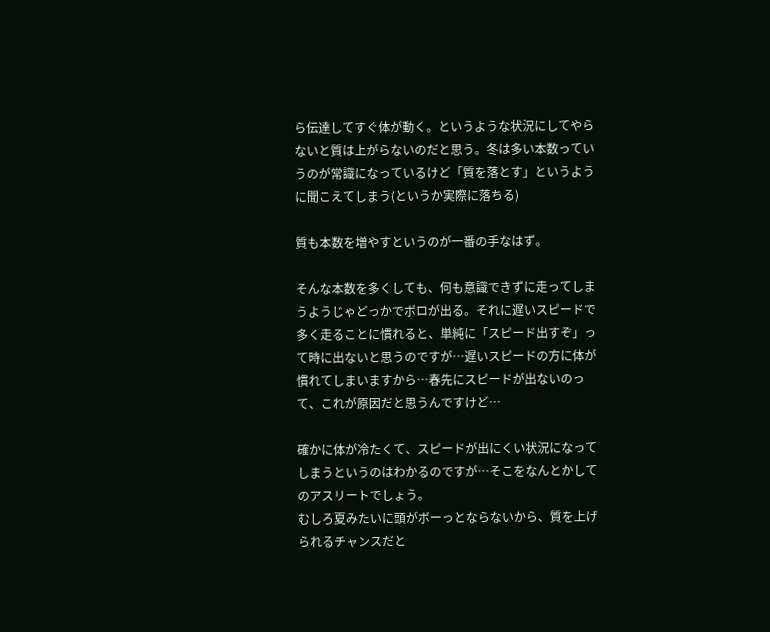ら伝達してすぐ体が動く。というような状況にしてやらないと質は上がらないのだと思う。冬は多い本数っていうのが常識になっているけど「質を落とす」というように聞こえてしまう(というか実際に落ちる)

質も本数を増やすというのが一番の手なはず。

そんな本数を多くしても、何も意識できずに走ってしまうようじゃどっかでボロが出る。それに遅いスピードで多く走ることに慣れると、単純に「スピード出すぞ」って時に出ないと思うのですが…遅いスピードの方に体が慣れてしまいますから…春先にスピードが出ないのって、これが原因だと思うんですけど…

確かに体が冷たくて、スピードが出にくい状況になってしまうというのはわかるのですが…そこをなんとかしてのアスリートでしょう。
むしろ夏みたいに頭がボーっとならないから、質を上げられるチャンスだと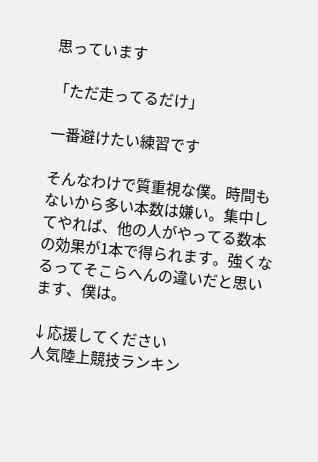思っています

「ただ走ってるだけ」

一番避けたい練習です

そんなわけで質重視な僕。時間もないから多い本数は嫌い。集中してやれば、他の人がやってる数本の効果が1本で得られます。強くなるってそこらへんの違いだと思います、僕は。

↓応援してください
人気陸上競技ランキン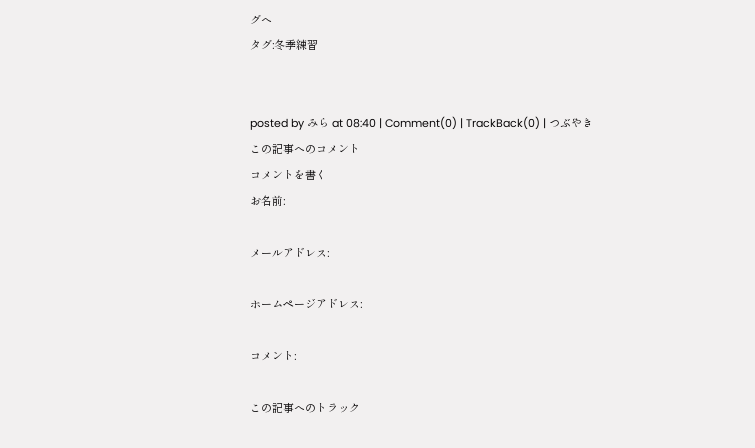グへ
タグ:冬季練習


posted by みら at 08:40 | Comment(0) | TrackBack(0) | つぶやき
この記事へのコメント
コメントを書く
お名前:

メールアドレス:

ホームページアドレス:

コメント:

この記事へのトラック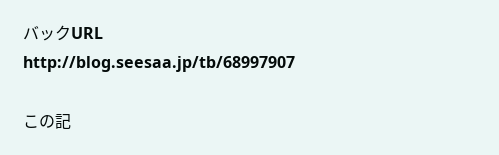バックURL
http://blog.seesaa.jp/tb/68997907

この記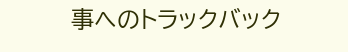事へのトラックバック